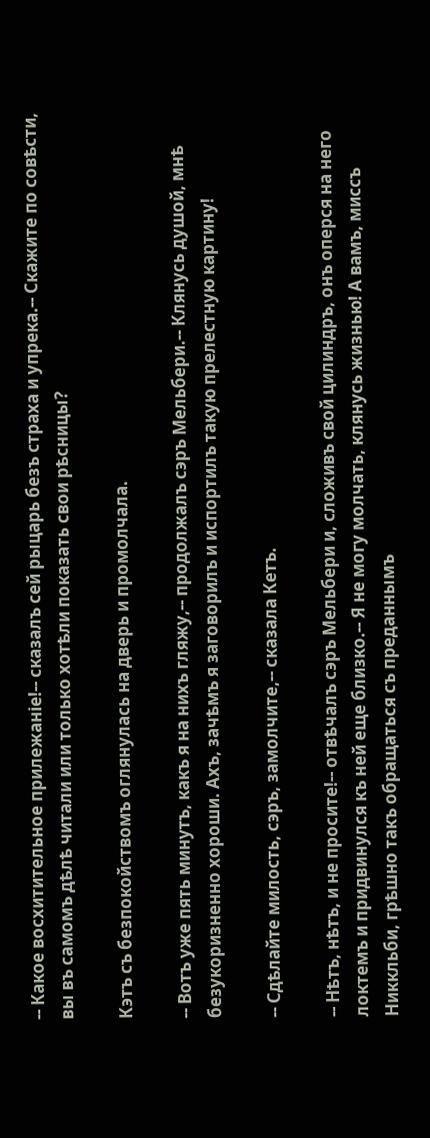-- Какое восхитительное прилежаніе!-- сказалъ сей рыцарь безъ страха и упрека.-- Скажите по совѣсти, вы въ самомъ дѣлѣ читали или только хотѣли показать свои рѣсницы?

Кэтъ съ безпокойствомъ оглянулась на дверь и промолчала.

-- Вотъ уже пять минутъ, какъ я на нихъ гляжу,-- продолжалъ сэръ Мельбери.-- Клянусь душой, мнѣ безукоризненно хороши. Ахъ, зачѣмъ я заговорилъ и испортилъ такую прелестную картину!

-- Сдѣлайте милость, сэръ, замолчите,-- сказала Кетъ.

-- Нѣтъ, нѣтъ, и не просите!-- отвѣчалъ сэръ Мельбери и, сложивъ свой цилиндръ, онъ оперся на него локтемъ и придвинулся къ ней еще близко.-- Я не могу молчать, клянусь жизнью! А вамъ, миссъ Никкльби, грѣшно такъ обращаться съ преданнымъ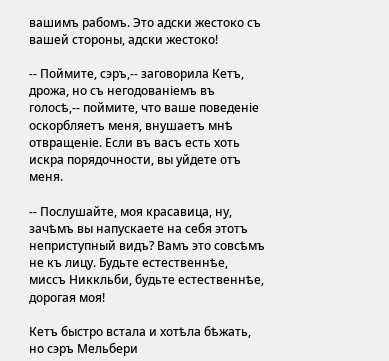вашимъ рабомъ. Это адски жестоко съ вашей стороны, адски жестоко!

-- Поймите, сэръ,-- заговорила Кетъ, дрожа, но съ негодованіемъ въ голосѣ,-- поймите, что ваше поведеніе оскорбляетъ меня, внушаетъ мнѣ отвращеніе. Если въ васъ есть хоть искра порядочности, вы уйдете отъ меня.

-- Послушайте, моя красавица, ну, зачѣмъ вы напускаете на себя этотъ неприступный видъ? Вамъ это совсѣмъ не къ лицу. Будьте естественнѣе, миссъ Никкльби, будьте естественнѣе, дорогая моя!

Кетъ быстро встала и хотѣла бѣжать, но сэръ Мельбери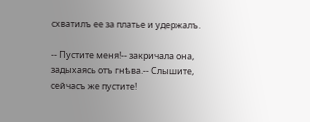схватилъ ее за платье и удержалъ.

-- Пустите меня!-- закричала она, задыхаясь отъ гнѣва.-- Слышите, сейчасъ же пустите!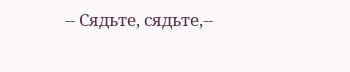-- Сядьте, сядьте,--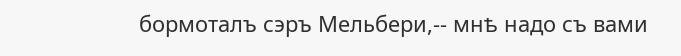бормоталъ сэръ Мельбери,-- мнѣ надо съ вами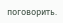поговорить.